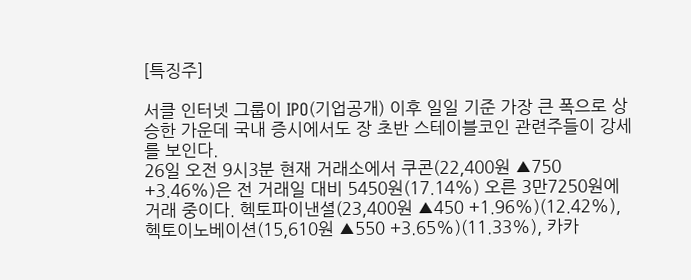[특징주]

서클 인터넷 그룹이 IPO(기업공개) 이후 일일 기준 가장 큰 폭으로 상승한 가운데 국내 증시에서도 장 초반 스테이블코인 관련주들이 강세를 보인다.
26일 오전 9시3분 현재 거래소에서 쿠콘(22,400원 ▲750 +3.46%)은 전 거래일 대비 5450원(17.14%) 오른 3만7250원에 거래 중이다. 헥토파이낸셜(23,400원 ▲450 +1.96%)(12.42%), 헥토이노베이션(15,610원 ▲550 +3.65%)(11.33%), 카카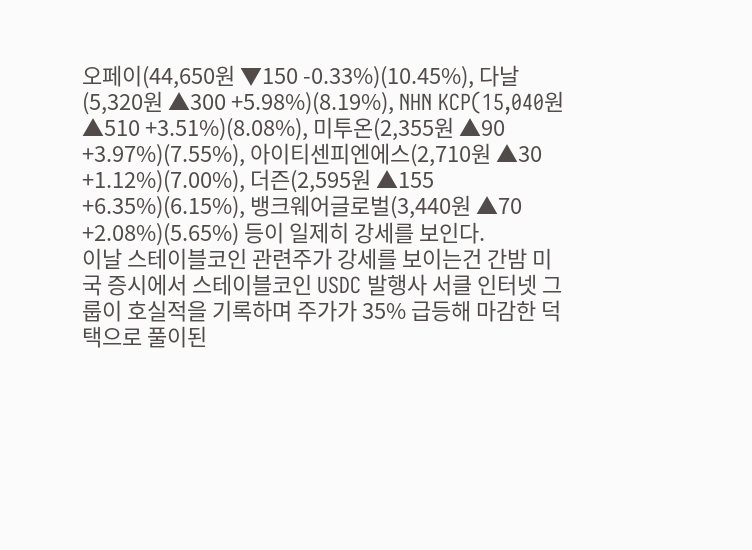오페이(44,650원 ▼150 -0.33%)(10.45%), 다날(5,320원 ▲300 +5.98%)(8.19%), NHN KCP(15,040원 ▲510 +3.51%)(8.08%), 미투온(2,355원 ▲90 +3.97%)(7.55%), 아이티센피엔에스(2,710원 ▲30 +1.12%)(7.00%), 더즌(2,595원 ▲155 +6.35%)(6.15%), 뱅크웨어글로벌(3,440원 ▲70 +2.08%)(5.65%) 등이 일제히 강세를 보인다.
이날 스테이블코인 관련주가 강세를 보이는건 간밤 미국 증시에서 스테이블코인 USDC 발행사 서클 인터넷 그룹이 호실적을 기록하며 주가가 35% 급등해 마감한 덕택으로 풀이된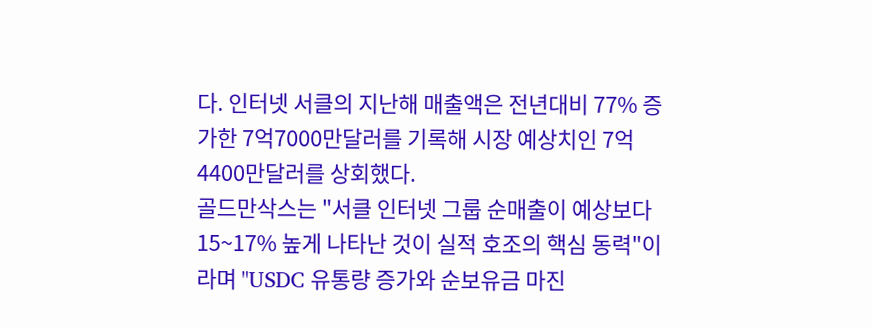다. 인터넷 서클의 지난해 매출액은 전년대비 77% 증가한 7억7000만달러를 기록해 시장 예상치인 7억4400만달러를 상회했다.
골드만삭스는 "서클 인터넷 그룹 순매출이 예상보다 15~17% 높게 나타난 것이 실적 호조의 핵심 동력"이라며 "USDC 유통량 증가와 순보유금 마진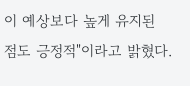이 예상보다 높게 유지된 점도 긍정적"이라고 밝혔다.